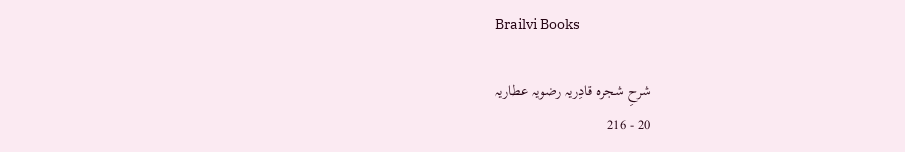Brailvi Books

شرحِ شجرہ قادِریہ رضویہ عطاریہ
20 - 216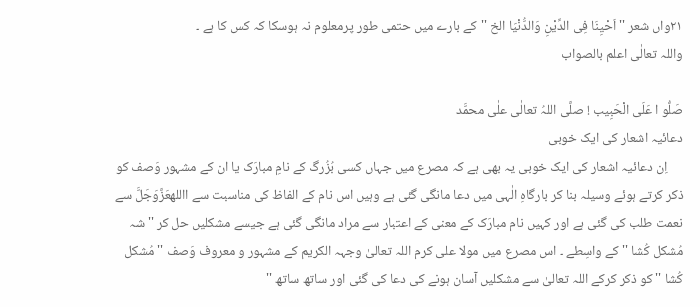۲۱واں شعر '' اَحْیِنَا فِی الدِّیْنِ وَالدُّنْیَا الخ ''کے بارے میں حتمی طور پرمعلوم نہ ہوسکا کہ کس کا ہے ۔
واللہ تعالٰی اعلم بالصواب

صَلُّو ا عَلَی الْحَبِیب ! صلَّی اللہُ تعالٰی علٰی محمَّد
دعائیہ اشعار کی ایک خوبی
     اِن دعائیہ اشعار کی ایک خوبی یہ بھی ہے کہ مصرع میں جہاں کسی بُزُرگ کے نامِ مبارَک یا ان کے مشہور وَصف کو ذکر کرتے ہوئے وسیلہ بنا کر بارگاہِ الٰہی میں دعا مانگی گئی ہے وہیں اس نام کے الفاظ کی مناسبت سے االلهعَزَّوَجَلَّ سے نعمت طلب کی گئی ہے اور کہیں نام مبارَک کے معنی کے اعتبار سے مراد مانگی گئی ہے جیسے مشکلیں حل کر '' شہ مُشکل کُشا '' کے واسِطے ۔ اس مصرع میں مولا علی کرم اللہ تعالیٰ وجہہ الکریم کے مشہور و معروف وَصف '' مُشکل کُشا '' کو ذکر کرکے اللہ تعالیٰ سے مشکلیں آسان ہونے کی دعا کی گئی اور ساتھ ساتھ ''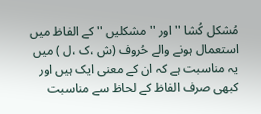مُشکل کُشا ''اور ''مشکلیں '' کے الفاظ میں استعمال ہونے والے حُروف (ش ،ک ،ل ) میں یہ مناسبت ہے کہ ان کے معنی ایک ہیں اور کبھی صرف الفاظ کے لحاظ سے مناسبت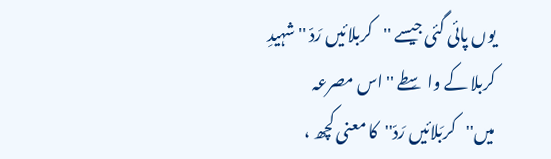یوں پائی گئی جیسے ''کربلائیں رَدّ ''شہیدِ کربلا کے واسِطے '' اس مصرعہ میں''کربَلائیں رَدّ''کا معنی کچھ ،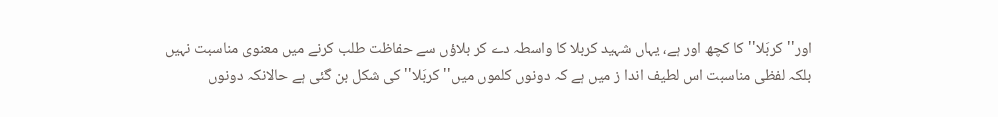اور''کربَلا'' کا کچھ اور ہے، یہاں شہید کربلا کا واسطہ دے کر بلاؤں سے حفاظت طلب کرنے میں معنوی مناسبت نہیں بلکہ لفظی مناسبت اس لطیف اندا ز میں ہے کہ دونوں کلموں میں''کربَلا'' کی شکل بن گئی ہے حالانکہ دونوں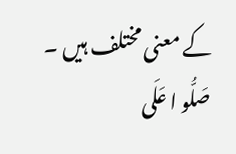کے معنی مختلف ہیں ۔
صَلُّو ا عَلَی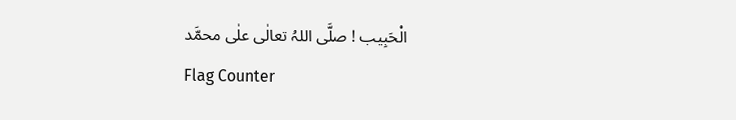الْحَبِیب ! صلَّی اللہُ تعالٰی علٰی محمَّد
Flag Counter